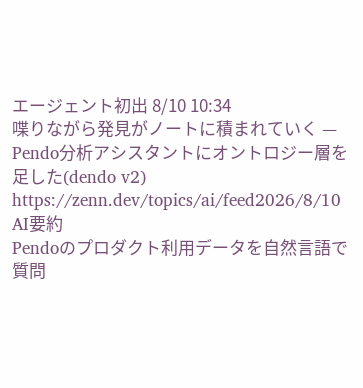エージェント初出 8/10 10:34
喋りながら発見がノートに積まれていく — Pendo分析アシスタントにオントロジー層を足した(dendo v2)
https://zenn.dev/topics/ai/feed2026/8/10
AI要約
Pendoのプロダクト利用データを自然言語で質問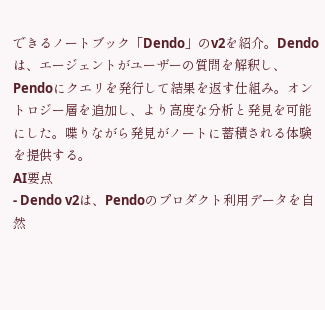できるノートブック「Dendo」のv2を紹介。Dendoは、エージェントがユーザーの質問を解釈し、Pendoにクエリを発行して結果を返す仕組み。オントロジー層を追加し、より高度な分析と発見を可能にした。喋りながら発見がノートに蓄積される体験を提供する。
AI要点
- Dendo v2は、Pendoのプロダクト利用データを自然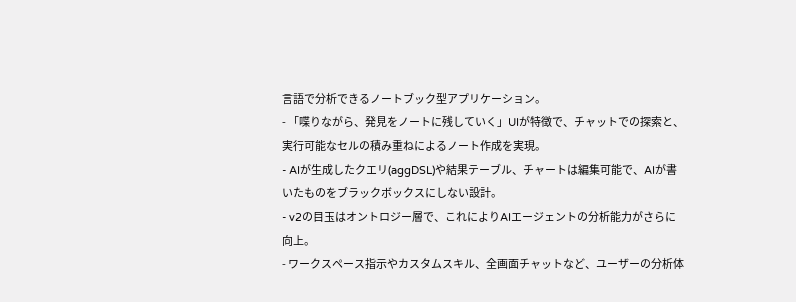言語で分析できるノートブック型アプリケーション。
- 「喋りながら、発見をノートに残していく」UIが特徴で、チャットでの探索と、実行可能なセルの積み重ねによるノート作成を実現。
- AIが生成したクエリ(aggDSL)や結果テーブル、チャートは編集可能で、AIが書いたものをブラックボックスにしない設計。
- v2の目玉はオントロジー層で、これによりAIエージェントの分析能力がさらに向上。
- ワークスペース指示やカスタムスキル、全画面チャットなど、ユーザーの分析体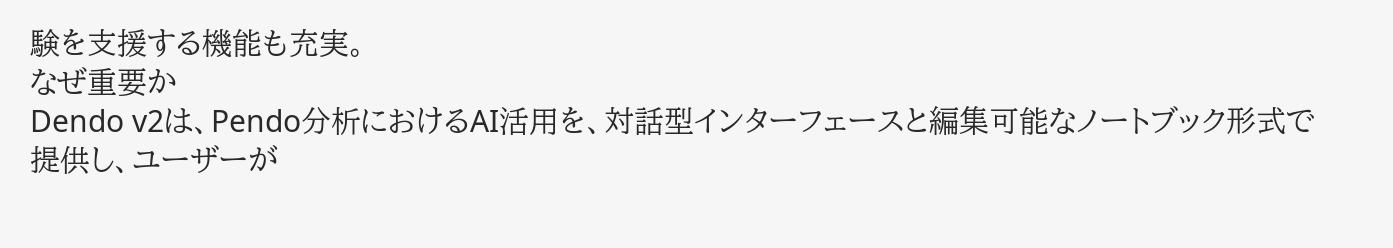験を支援する機能も充実。
なぜ重要か
Dendo v2は、Pendo分析におけるAI活用を、対話型インターフェースと編集可能なノートブック形式で提供し、ユーザーが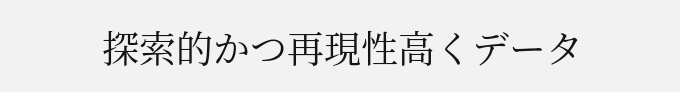探索的かつ再現性高くデータ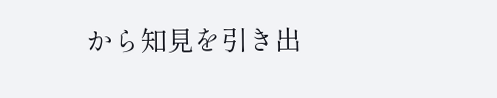から知見を引き出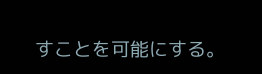すことを可能にする。